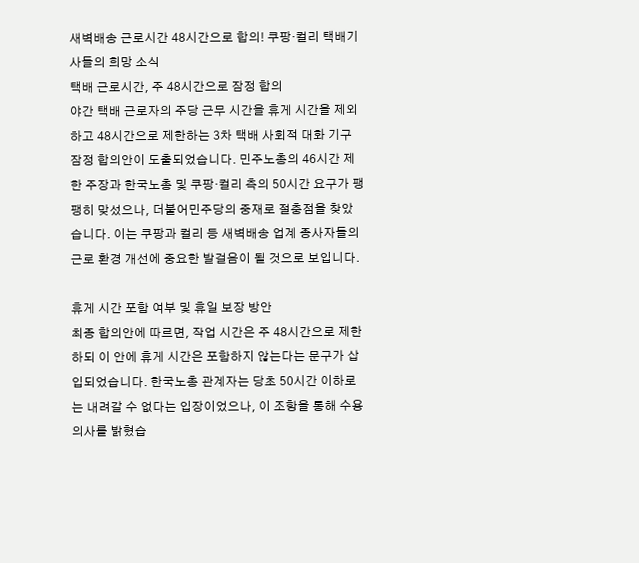새벽배송 근로시간 48시간으로 합의! 쿠팡·컬리 택배기사들의 희망 소식
택배 근로시간, 주 48시간으로 잠정 합의
야간 택배 근로자의 주당 근무 시간을 휴게 시간을 제외하고 48시간으로 제한하는 3차 택배 사회적 대화 기구 잠정 합의안이 도출되었습니다. 민주노총의 46시간 제한 주장과 한국노총 및 쿠팡·컬리 측의 50시간 요구가 팽팽히 맞섰으나, 더불어민주당의 중재로 절충점을 찾았습니다. 이는 쿠팡과 컬리 등 새벽배송 업계 종사자들의 근로 환경 개선에 중요한 발걸음이 될 것으로 보입니다.

휴게 시간 포함 여부 및 휴일 보장 방안
최종 합의안에 따르면, 작업 시간은 주 48시간으로 제한하되 이 안에 휴게 시간은 포함하지 않는다는 문구가 삽입되었습니다. 한국노총 관계자는 당초 50시간 이하로는 내려갈 수 없다는 입장이었으나, 이 조항을 통해 수용 의사를 밝혔습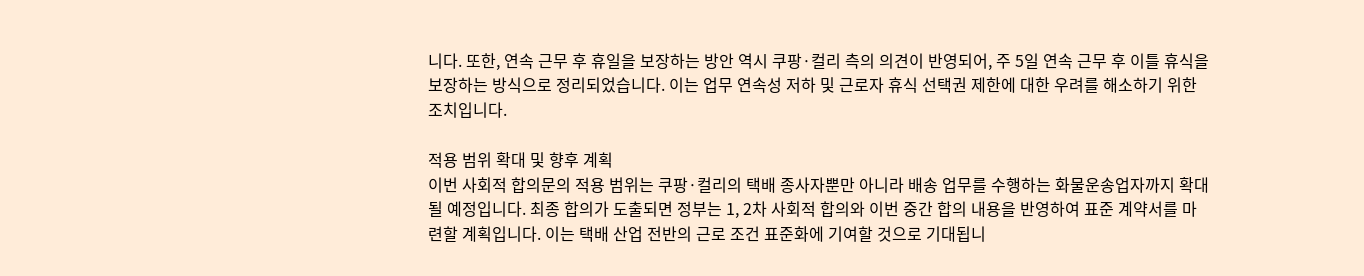니다. 또한, 연속 근무 후 휴일을 보장하는 방안 역시 쿠팡·컬리 측의 의견이 반영되어, 주 5일 연속 근무 후 이틀 휴식을 보장하는 방식으로 정리되었습니다. 이는 업무 연속성 저하 및 근로자 휴식 선택권 제한에 대한 우려를 해소하기 위한 조치입니다.

적용 범위 확대 및 향후 계획
이번 사회적 합의문의 적용 범위는 쿠팡·컬리의 택배 종사자뿐만 아니라 배송 업무를 수행하는 화물운송업자까지 확대될 예정입니다. 최종 합의가 도출되면 정부는 1, 2차 사회적 합의와 이번 중간 합의 내용을 반영하여 표준 계약서를 마련할 계획입니다. 이는 택배 산업 전반의 근로 조건 표준화에 기여할 것으로 기대됩니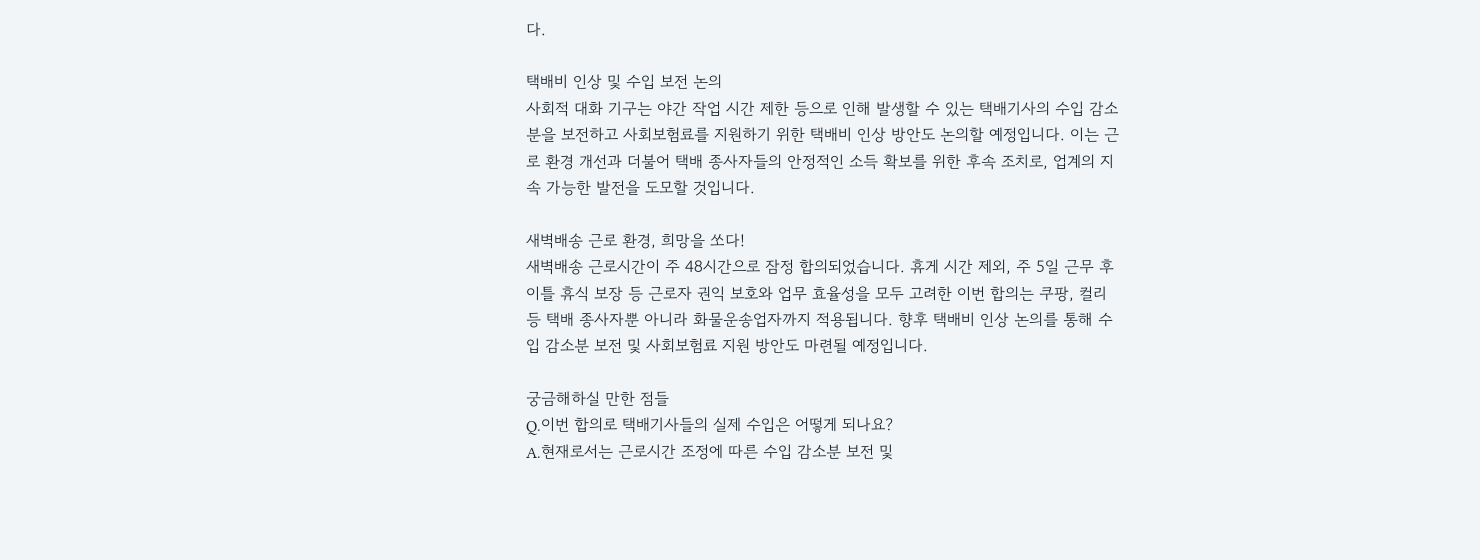다.

택배비 인상 및 수입 보전 논의
사회적 대화 기구는 야간 작업 시간 제한 등으로 인해 발생할 수 있는 택배기사의 수입 감소분을 보전하고 사회보험료를 지원하기 위한 택배비 인상 방안도 논의할 예정입니다. 이는 근로 환경 개선과 더불어 택배 종사자들의 안정적인 소득 확보를 위한 후속 조치로, 업계의 지속 가능한 발전을 도모할 것입니다.

새벽배송 근로 환경, 희망을 쏘다!
새벽배송 근로시간이 주 48시간으로 잠정 합의되었습니다. 휴게 시간 제외, 주 5일 근무 후 이틀 휴식 보장 등 근로자 권익 보호와 업무 효율성을 모두 고려한 이번 합의는 쿠팡, 컬리 등 택배 종사자뿐 아니라 화물운송업자까지 적용됩니다. 향후 택배비 인상 논의를 통해 수입 감소분 보전 및 사회보험료 지원 방안도 마련될 예정입니다.

궁금해하실 만한 점들
Q.이번 합의로 택배기사들의 실제 수입은 어떻게 되나요?
A.현재로서는 근로시간 조정에 따른 수입 감소분 보전 및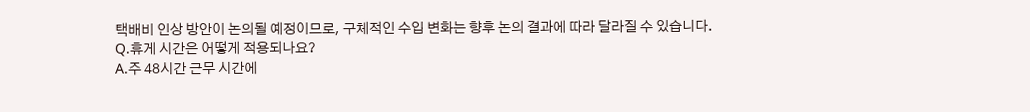택배비 인상 방안이 논의될 예정이므로, 구체적인 수입 변화는 향후 논의 결과에 따라 달라질 수 있습니다.
Q.휴게 시간은 어떻게 적용되나요?
A.주 48시간 근무 시간에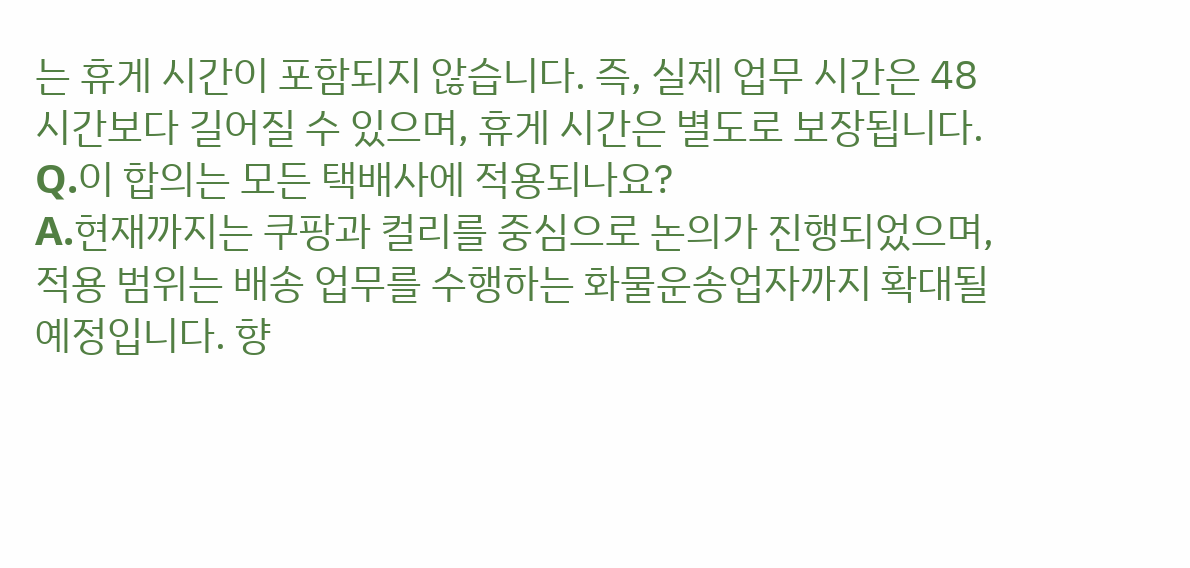는 휴게 시간이 포함되지 않습니다. 즉, 실제 업무 시간은 48시간보다 길어질 수 있으며, 휴게 시간은 별도로 보장됩니다.
Q.이 합의는 모든 택배사에 적용되나요?
A.현재까지는 쿠팡과 컬리를 중심으로 논의가 진행되었으며, 적용 범위는 배송 업무를 수행하는 화물운송업자까지 확대될 예정입니다. 향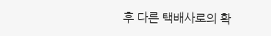후 다른 택배사로의 확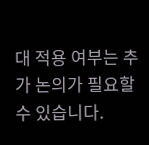대 적용 여부는 추가 논의가 필요할 수 있습니다.